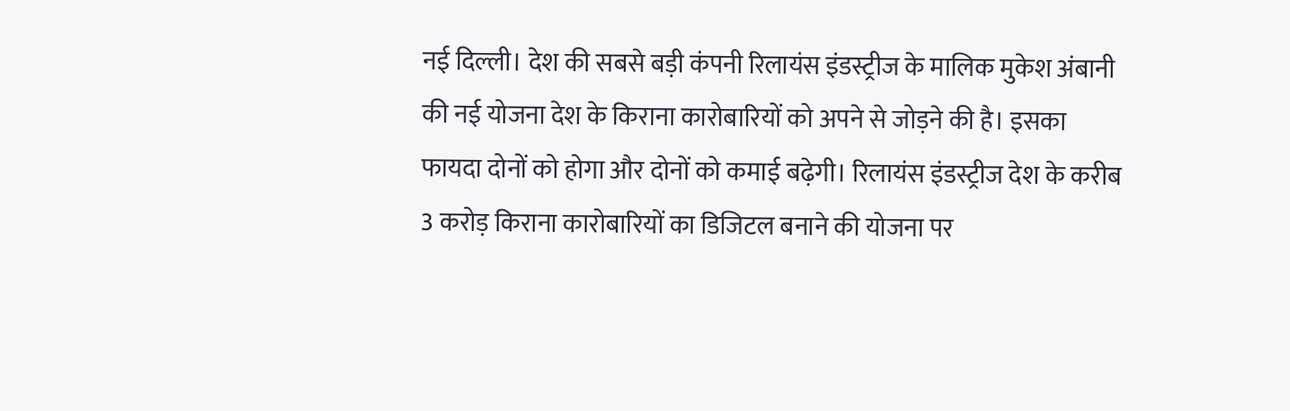नई दिल्ली। देश की सबसे बड़ी कंपनी रिलायंस इंडस्ट्रीज के मालिक मुकेश अंबानी की नई योजना देश के किराना कारोबारियों को अपने से जोड़ने की है। इसका फायदा दोनों को होगा और दोनों को कमाई बढ़ेगी। रिलायंस इंडस्ट्रीज देश के करीब 3 करोड़ किराना कारोबारियों का डिजिटल बनाने की योजना पर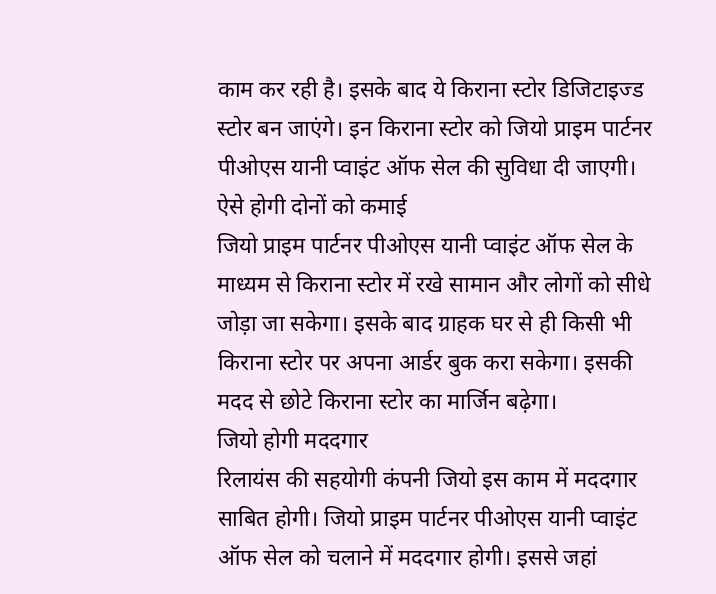काम कर रही है। इसके बाद ये किराना स्टोर डिजिटाइज्ड स्टोर बन जाएंगे। इन किराना स्टोर को जियो प्राइम पार्टनर पीओएस यानी प्वाइंट ऑफ सेल की सुविधा दी जाएगी।
ऐसे होगी दोनों को कमाई
जियो प्राइम पार्टनर पीओएस यानी प्वाइंट ऑफ सेल के माध्यम से किराना स्टोर में रखे सामान और लोगों को सीधे जोड़ा जा सकेगा। इसके बाद ग्राहक घर से ही किसी भी किराना स्टोर पर अपना आर्डर बुक करा सकेगा। इसकी मदद से छोटे किराना स्टोर का मार्जिन बढ़ेगा।
जियो होगी मददगार
रिलायंस की सहयोगी कंपनी जियो इस काम में मददगार साबित होगी। जियो प्राइम पार्टनर पीओएस यानी प्वाइंट ऑफ सेल को चलाने में मददगार होगी। इससे जहां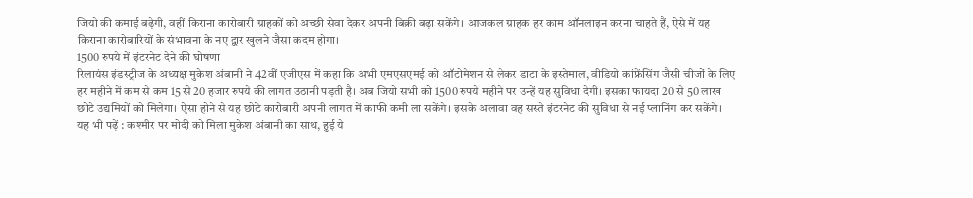जियो की कमाई बढ़ेगी, वहीं किराना कारोबारी ग्राहकों को अच्छी सेवा देकर अपनी बिक्री बढ़ा सकेंगे। आजकल ग्राहक हर काम ऑनलाइन करना चाहते हैं, ऐसे में यह किराना कारोबारियों के संभावना के नए द्वार खुलने जैसा कदम होगा।
1500 रुपये में इंटरनेट देने की घोषणा
रिलायंस इंडस्ट्रीज के अध्यक्ष मुकेश अंबानी ने 42वीं एजीएस में कहा कि अभी एमएसएमई को ऑटोमेशन से लेकर डाटा के इस्तेमाल, वीडियो कांफ्रेंसिंग जैसी चीजों के लिए हर महीने में कम से कम 15 से 20 हजार रुपये की लागत उठानी पड़ती है। अब जियो सभी को 1500 रुपये महीने पर उन्हें यह सुविधा देगी। इसका फायदा 20 से 50 लाख छोटे उद्यमियों को मिलेगा। ऐसा होने से यह छोटे कारोबारी अपनी लागत में काफी कमी ला सकेंगे। इसके अलावा वह सस्ते इंटरनेट की सुविधा से नई प्लानिंग कर सकेंगे।
यह भी पढ़ें : कश्मीर पर मोदी को मिला मुकेश अंबानी का साथ, हुई ये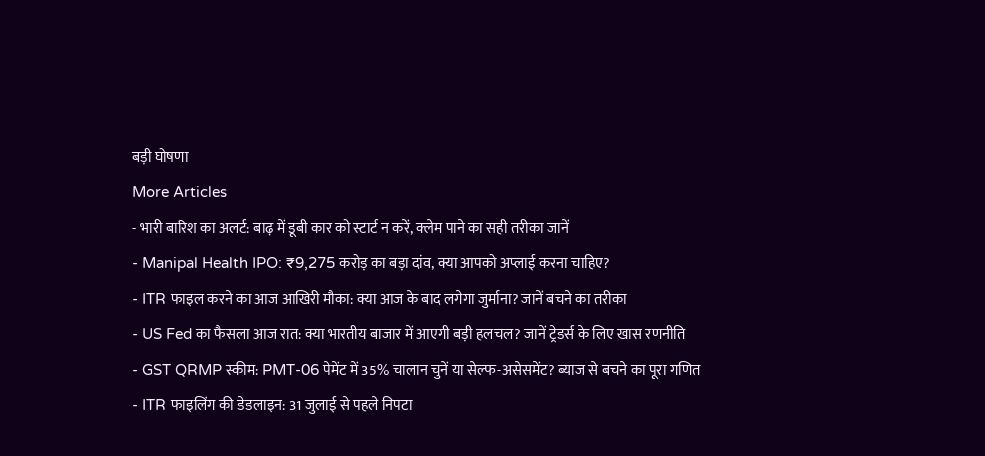बड़ी घोषणा
More Articles
- भारी बारिश का अलर्ट: बाढ़ में डूबी कार को स्टार्ट न करें, क्लेम पाने का सही तरीका जानें
- Manipal Health IPO: ₹9,275 करोड़ का बड़ा दांव, क्या आपको अप्लाई करना चाहिए?
- ITR फाइल करने का आज आखिरी मौका: क्या आज के बाद लगेगा जुर्माना? जानें बचने का तरीका
- US Fed का फैसला आज रात: क्या भारतीय बाजार में आएगी बड़ी हलचल? जानें ट्रेडर्स के लिए खास रणनीति
- GST QRMP स्कीम: PMT-06 पेमेंट में 35% चालान चुनें या सेल्फ-असेसमेंट? ब्याज से बचने का पूरा गणित
- ITR फाइलिंग की डेडलाइन: 31 जुलाई से पहले निपटा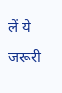लें ये जरूरी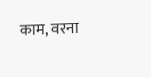काम, वरना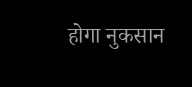होगा नुकसान